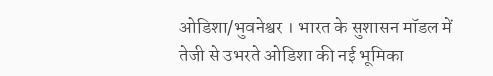ओडिशा/भुवनेश्वर । भारत के सुशासन मॉडल में तेजी से उभरते ओडिशा की नई भूमिका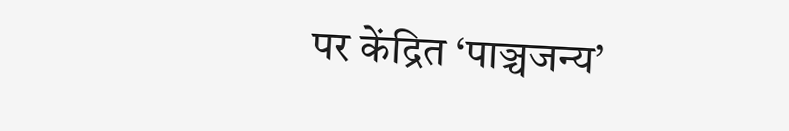पर केंद्रित ‘पाञ्चजन्य’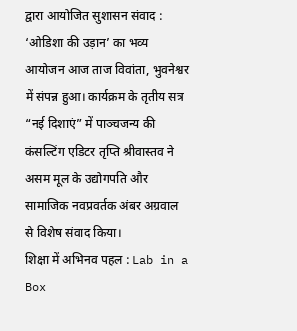द्वारा आयोजित सुशासन संवाद : ‘ओडिशा की उड़ान’ का भव्य आयोजन आज ताज विवांता, भुवनेश्वर में संपन्न हुआ। कार्यक्रम के तृतीय सत्र “नई दिशाएं” में पाञ्चजन्य की कंसल्टिंग एडिटर तृप्ति श्रीवास्तव ने असम मूल के उद्योगपति और सामाजिक नवप्रवर्तक अंबर अग्रवाल से विशेष संवाद किया।
शिक्षा में अभिनव पहल : Lab in a Box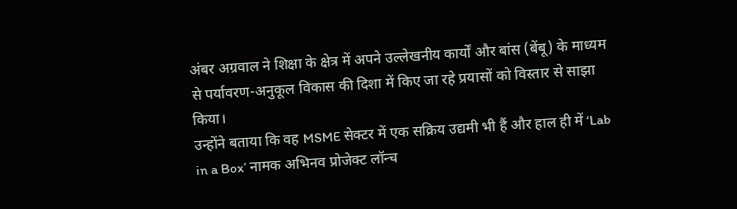अंबर अग्रवाल ने शिक्षा के क्षेत्र में अपने उल्लेखनीय कार्यों और बांस (बेंबू) के माध्यम से पर्यावरण-अनुकूल विकास की दिशा में किए जा रहे प्रयासों को विस्तार से साझा किया।
उन्होंने बताया कि वह MSME सेक्टर में एक सक्रिय उद्यमी भी हैं और हाल ही में ‘Lab in a Box’ नामक अभिनव प्रोजेक्ट लॉन्च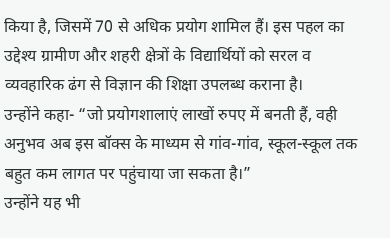किया है, जिसमें 70 से अधिक प्रयोग शामिल हैं। इस पहल का उद्देश्य ग्रामीण और शहरी क्षेत्रों के विद्यार्थियों को सरल व व्यवहारिक ढंग से विज्ञान की शिक्षा उपलब्ध कराना है।
उन्होंने कहा- “जो प्रयोगशालाएं लाखों रुपए में बनती हैं, वही अनुभव अब इस बॉक्स के माध्यम से गांव-गांव, स्कूल-स्कूल तक बहुत कम लागत पर पहुंचाया जा सकता है।”
उन्होंने यह भी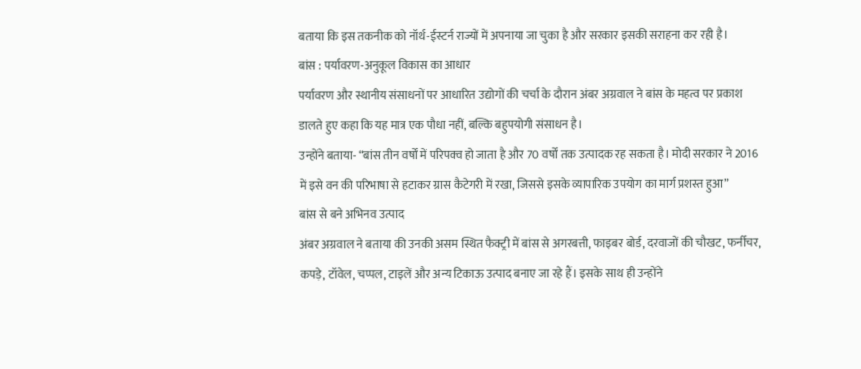बताया कि इस तकनीक को नॉर्थ-ईस्टर्न राज्यों में अपनाया जा चुका है और सरकार इसकी सराहना कर रही है।
बांस : पर्यावरण-अनुकूल विकास का आधार
पर्यावरण और स्थानीय संसाधनों पर आधारित उद्योगों की चर्चा के दौरान अंबर अग्रवाल ने बांस के महत्व पर प्रकाश डालते हुए कहा कि यह मात्र एक पौधा नहीं, बल्कि बहुपयोगी संसाधन है।
उन्होंने बताया- “बांस तीन वर्षों में परिपक्व हो जाता है और 70 वर्षों तक उत्पादक रह सकता है। मोदी सरकार ने 2016 में इसे वन की परिभाषा से हटाकर ग्रास कैटेगरी में रखा, जिससे इसके व्यापारिक उपयोग का मार्ग प्रशस्त हुआ”
बांस से बने अभिनव उत्पाद
अंबर अग्रवाल ने बताया की उनकी असम स्थित फैक्ट्री में बांस से अगरबत्ती, फाइबर बोर्ड, दरवाजों की चौखट, फर्नीचर, कपड़े, टॉवेल, चप्पल, टाइलें और अन्य टिकाऊ उत्पाद बनाए जा रहे हैं। इसके साथ ही उन्होंने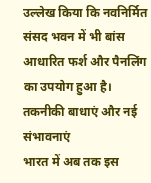उल्लेख किया कि नवनिर्मित संसद भवन में भी बांस आधारित फर्श और पैनलिंग का उपयोग हुआ है।
तकनीकी बाधाएं और नई संभावनाएं
भारत में अब तक इस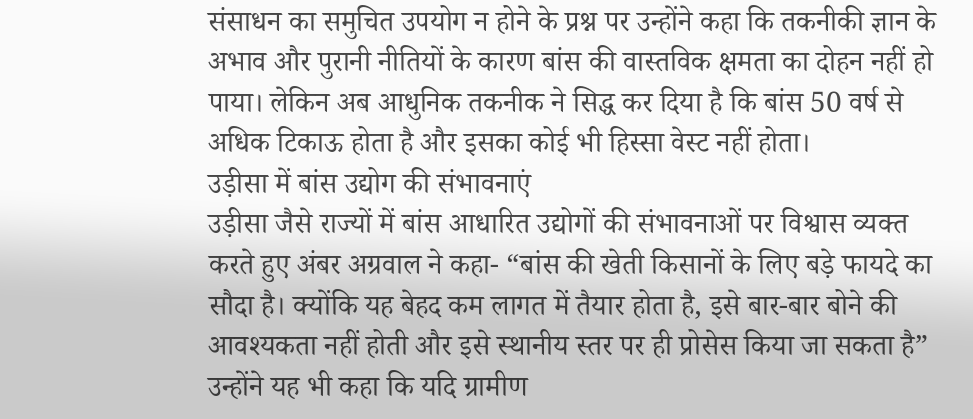संसाधन का समुचित उपयोग न होने के प्रश्न पर उन्होंने कहा कि तकनीकी ज्ञान के अभाव और पुरानी नीतियों के कारण बांस की वास्तविक क्षमता का दोहन नहीं हो पाया। लेकिन अब आधुनिक तकनीक ने सिद्ध कर दिया है कि बांस 50 वर्ष से अधिक टिकाऊ होता है और इसका कोई भी हिस्सा वेस्ट नहीं होता।
उड़ीसा में बांस उद्योग की संभावनाएं
उड़ीसा जैसे राज्यों में बांस आधारित उद्योगों की संभावनाओं पर विश्वास व्यक्त करते हुए अंबर अग्रवाल ने कहा- “बांस की खेती किसानों के लिए बड़े फायदे का सौदा है। क्योंकि यह बेहद कम लागत में तैयार होता है, इसे बार-बार बोने की आवश्यकता नहीं होती और इसे स्थानीय स्तर पर ही प्रोसेस किया जा सकता है”
उन्होंने यह भी कहा कि यदि ग्रामीण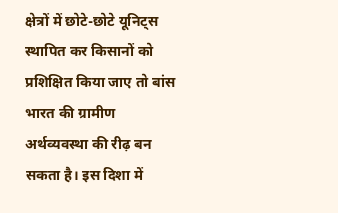क्षेत्रों में छोटे-छोटे यूनिट्स स्थापित कर किसानों को प्रशिक्षित किया जाए तो बांस भारत की ग्रामीण अर्थव्यवस्था की रीढ़ बन सकता है। इस दिशा में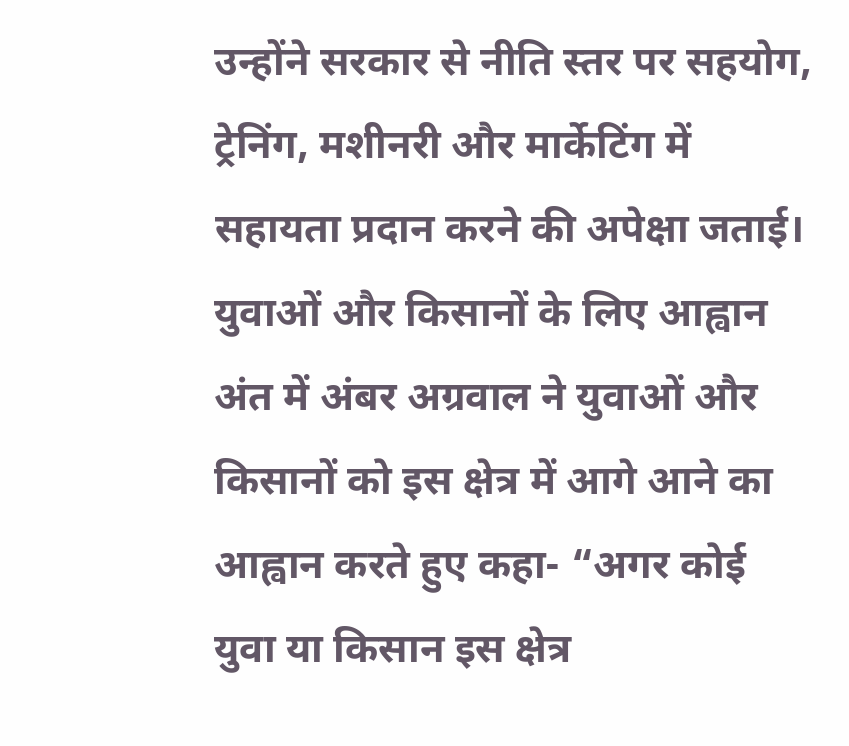उन्होंने सरकार से नीति स्तर पर सहयोग, ट्रेनिंग, मशीनरी और मार्केटिंग में सहायता प्रदान करने की अपेक्षा जताई।
युवाओं और किसानों के लिए आह्वान
अंत में अंबर अग्रवाल ने युवाओं और किसानों को इस क्षेत्र में आगे आने का आह्वान करते हुए कहा- “अगर कोई युवा या किसान इस क्षेत्र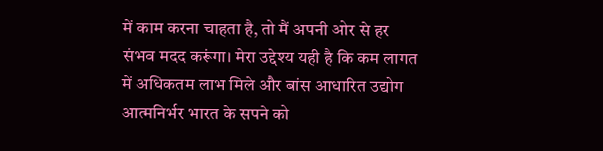में काम करना चाहता है, तो मैं अपनी ओर से हर संभव मदद करूंगा। मेरा उद्देश्य यही है कि कम लागत में अधिकतम लाभ मिले और बांस आधारित उद्योग आत्मनिर्भर भारत के सपने को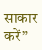साकार करें”